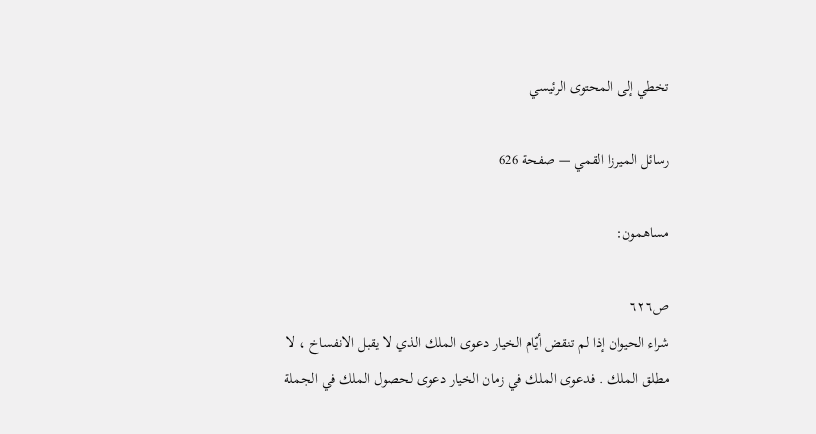تخطي إلى المحتوى الرئيسي

رسائل الميرزا القمي — صفحة 626

مساهمون:

ص٦٢٦
شراء الحيوان إذا لم تنقض أيّام الخيار دعوى الملك الذي لا يقبل الانفساخ ، لا مطلق الملك . فدعوى الملك في زمان الخيار دعوى لحصول الملك في الجملة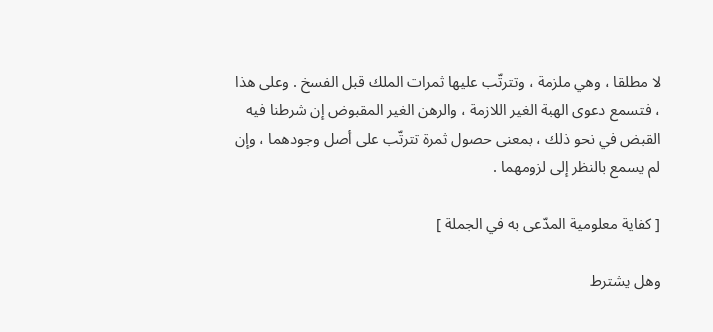لا مطلقا ، وهي ملزمة ، وتترتّب عليها ثمرات الملك قبل الفسخ . وعلى هذا ، فتسمع دعوى الهبة الغير اللازمة ، والرهن الغير المقبوض إن شرطنا فيه القبض في نحو ذلك ، بمعنى حصول ثمرة تترتّب على أصل وجودهما ، وإن لم يسمع بالنظر إلى لزومهما .

[ كفاية معلومية المدّعى به في الجملة ]

وهل يشترط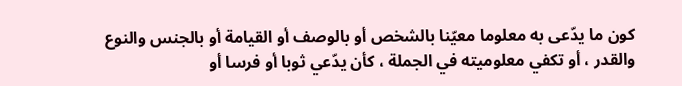كون ما يدّعى به معلوما معيّنا بالشخص أو بالوصف أو القيامة أو بالجنس والنوع والقدر ، أو تكفي معلوميته في الجملة ، كأن يدّعي ثوبا أو فرسا أو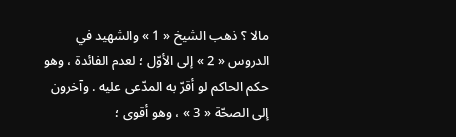مالا ؟ ذهب الشيخ « 1 » والشهيد في الدروس « 2 » إلى الأوّل ؛ لعدم الفائدة ، وهو حكم الحاكم لو أقرّ به المدّعى عليه . وآخرون إلى الصحّة « 3 » ، وهو أقوى ؛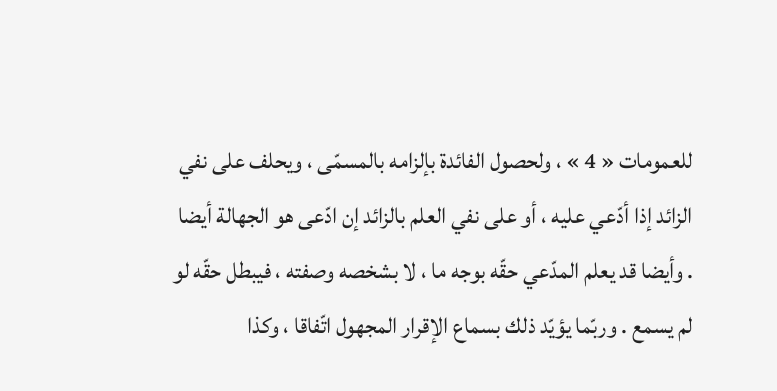للعمومات « 4 » ، ولحصول الفائدة بإلزامه بالمسمّى ، ويحلف على نفي الزائد إذا أدّعي عليه ، أو على نفي العلم بالزائد إن ادّعى هو الجهالة أيضا . وأيضا قد يعلم المدّعي حقّه بوجه ما ، لا بشخصه وصفته ، فيبطل حقّه لو لم يسمع . وربّما يؤيّد ذلك بسماع الإقرار المجهول اتّفاقا ، وكذا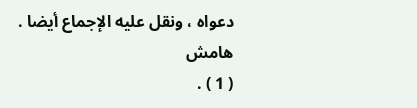دعواه ، ونقل عليه الإجماع أيضا .
هامش
( 1 ) .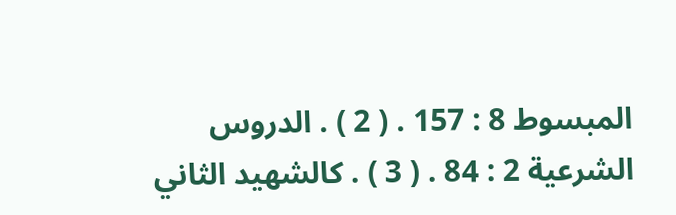المبسوط 8 : 157 . ( 2 ) . الدروس الشرعية 2 : 84 . ( 3 ) . كالشهيد الثاني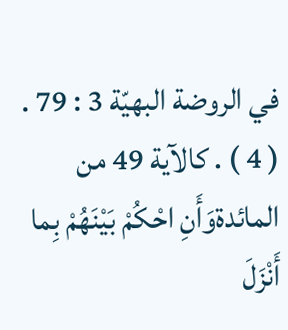في الروضة البهيّة 3 : 79 . ( 4 ) . كالآية 49 من المائدةوَأَنِ احْكُمْ بَيْنَهُمْ بِما أَنْزَلَ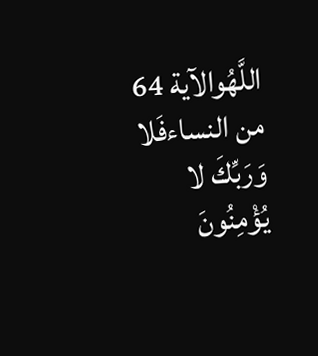اللَّهُوالآية 64 من النساءفَلا وَرَبِّكَ لا يُؤْمِنُونَ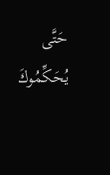حَتَّى يُحَكِّمُوكَ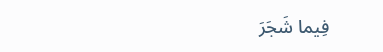فِيما شَجَرَ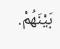بَيْنَهُمْ.